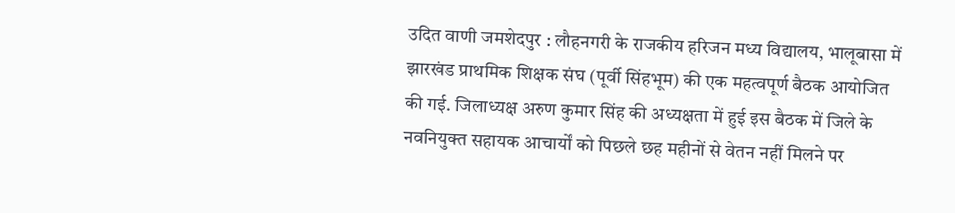उदित वाणी जमशेदपुर : लौहनगरी के राजकीय हरिजन मध्य विद्यालय, भालूबासा में झारखंड प्राथमिक शिक्षक संघ (पूर्वी सिंहभूम) की एक महत्वपूर्ण बैठक आयोजित की गई. जिलाध्यक्ष अरुण कुमार सिंह की अध्यक्षता में हुई इस बैठक में जिले के नवनियुक्त सहायक आचार्यों को पिछले छह महीनों से वेतन नहीं मिलने पर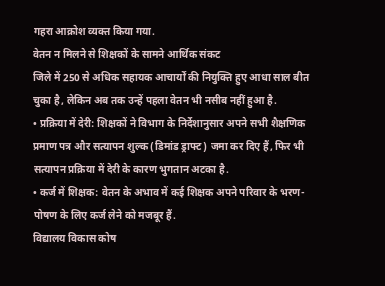गहरा आक्रोश व्यक्त किया गया.
वेतन न मिलने से शिक्षकों के सामने आर्थिक संकट
जिले में 250 से अधिक सहायक आचार्यों की नियुक्ति हुए आधा साल बीत चुका है, लेकिन अब तक उन्हें पहला वेतन भी नसीब नहीं हुआ है.
• प्रक्रिया में देरी: शिक्षकों ने विभाग के निर्देशानुसार अपने सभी शैक्षणिक प्रमाण पत्र और सत्यापन शुल्क (डिमांड ड्राफ्ट) जमा कर दिए हैं, फिर भी सत्यापन प्रक्रिया में देरी के कारण भुगतान अटका है.
• कर्ज में शिक्षक: वेतन के अभाव में कई शिक्षक अपने परिवार के भरण-पोषण के लिए कर्ज लेने को मजबूर हैं.
विद्यालय विकास कोष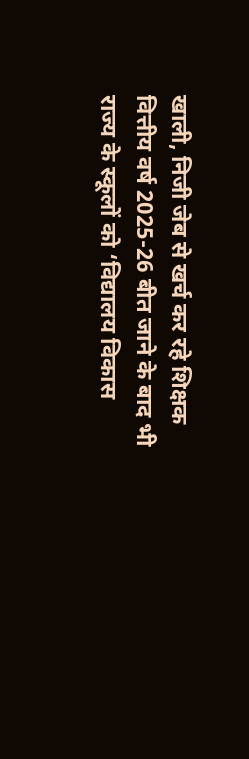खाली, निजी जेब से खर्च कर रहे शिक्षक
वित्तीय वर्ष 2025-26 बीत जाने के बाद भी राज्य के स्कूलों को ‘विद्यालय विकास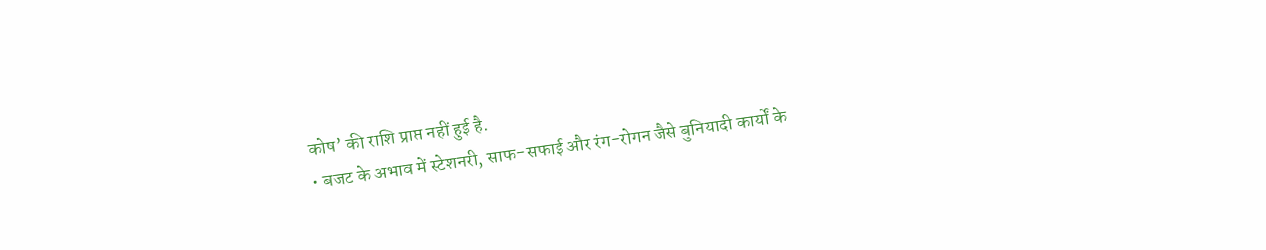कोष’ की राशि प्राप्त नहीं हुई है.
• बजट के अभाव में स्टेशनरी, साफ-सफाई और रंग-रोगन जैसे बुनियादी कार्यों के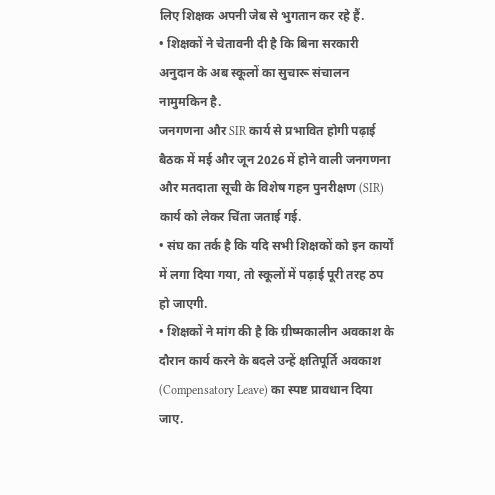लिए शिक्षक अपनी जेब से भुगतान कर रहे हैं.
• शिक्षकों ने चेतावनी दी है कि बिना सरकारी अनुदान के अब स्कूलों का सुचारू संचालन नामुमकिन है.
जनगणना और SIR कार्य से प्रभावित होगी पढ़ाई
बैठक में मई और जून 2026 में होने वाली जनगणना और मतदाता सूची के विशेष गहन पुनरीक्षण (SIR) कार्य को लेकर चिंता जताई गई.
• संघ का तर्क है कि यदि सभी शिक्षकों को इन कार्यों में लगा दिया गया, तो स्कूलों में पढ़ाई पूरी तरह ठप हो जाएगी.
• शिक्षकों ने मांग की है कि ग्रीष्मकालीन अवकाश के दौरान कार्य करने के बदले उन्हें क्षतिपूर्ति अवकाश (Compensatory Leave) का स्पष्ट प्रावधान दिया जाए.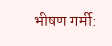भीषण गर्मी: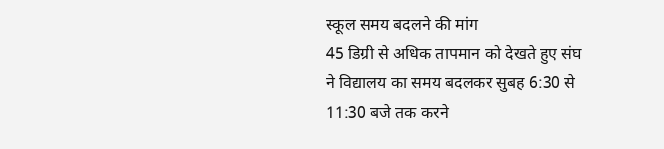स्कूल समय बदलने की मांग
45 डिग्री से अधिक तापमान को देखते हुए संघ ने विद्यालय का समय बदलकर सुबह 6:30 से 11:30 बजे तक करने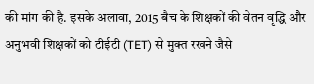की मांग की है. इसके अलावा, 2015 बैच के शिक्षकों की वेतन वृद्धि और अनुभवी शिक्षकों को टीईटी (TET) से मुक्त रखने जैसे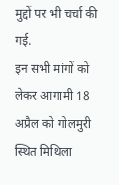मुद्दों पर भी चर्चा की गई.
इन सभी मांगों को लेकर आगामी 18 अप्रैल को गोलमुरी स्थित मिथिला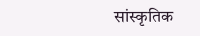सांस्कृतिक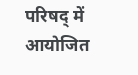परिषद् में आयोजित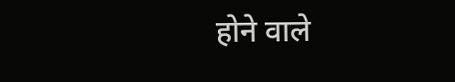होने वाले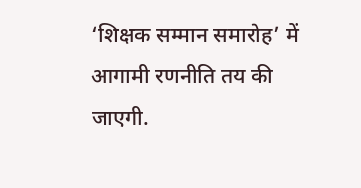‘शिक्षक सम्मान समारोह’ में आगामी रणनीति तय की जाएगी.